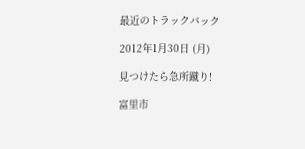最近のトラックバック

2012年1月30日 (月)

見つけたら急所蹴り!

富里市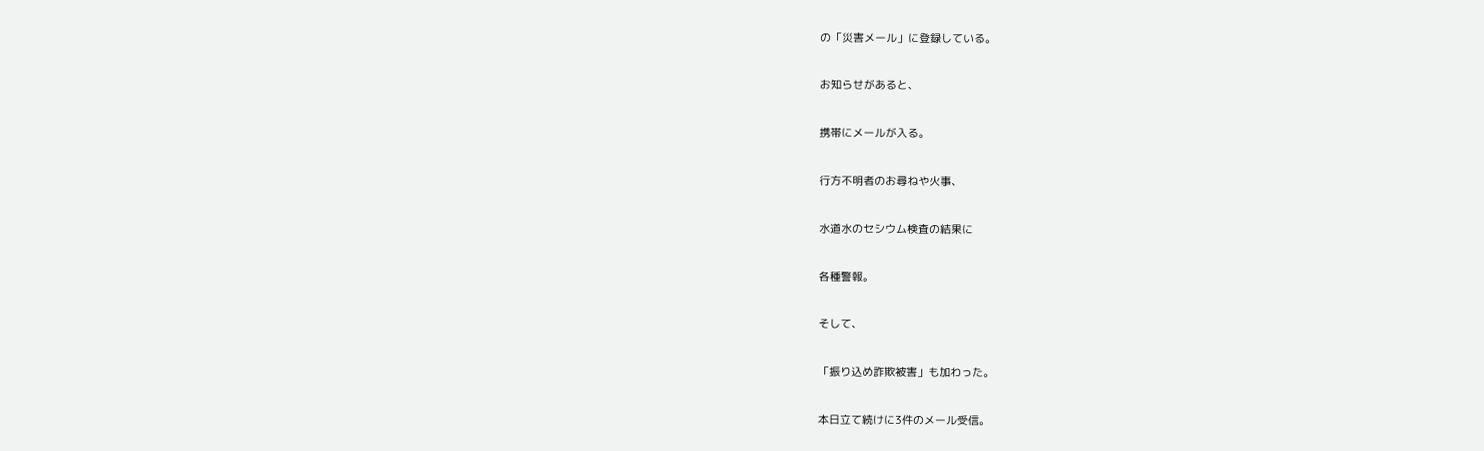の「災害メール」に登録している。

お知らせがあると、

携帯にメールが入る。

行方不明者のお尋ねや火事、

水道水のセシウム検査の結果に

各種警報。

そして、

「振り込め詐欺被害」も加わった。

本日立て続けに3件のメール受信。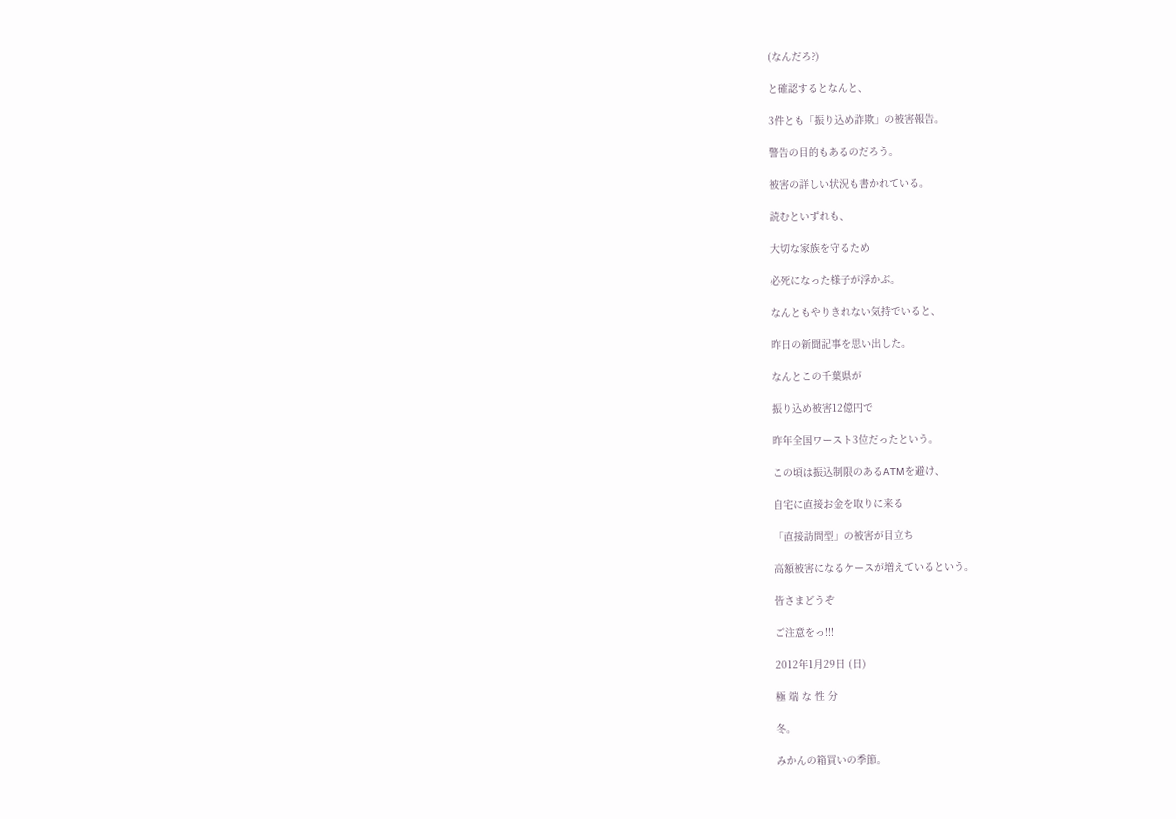(なんだろ?)

と確認するとなんと、

3件とも「振り込め詐欺」の被害報告。

警告の目的もあるのだろう。

被害の詳しい状況も書かれている。

読むといずれも、

大切な家族を守るため

必死になった様子が浮かぶ。

なんともやりきれない気持でいると、

昨日の新聞記事を思い出した。

なんとこの千葉県が

振り込め被害12億円で

昨年全国ワースト3位だったという。

この頃は振込制限のあるATMを避け、

自宅に直接お金を取りに来る

「直接訪問型」の被害が目立ち

高額被害になるケースが増えているという。

皆さまどうぞ

ご注意をっ!!!

2012年1月29日 (日)

極 端 な 性 分

冬。

みかんの箱買いの季節。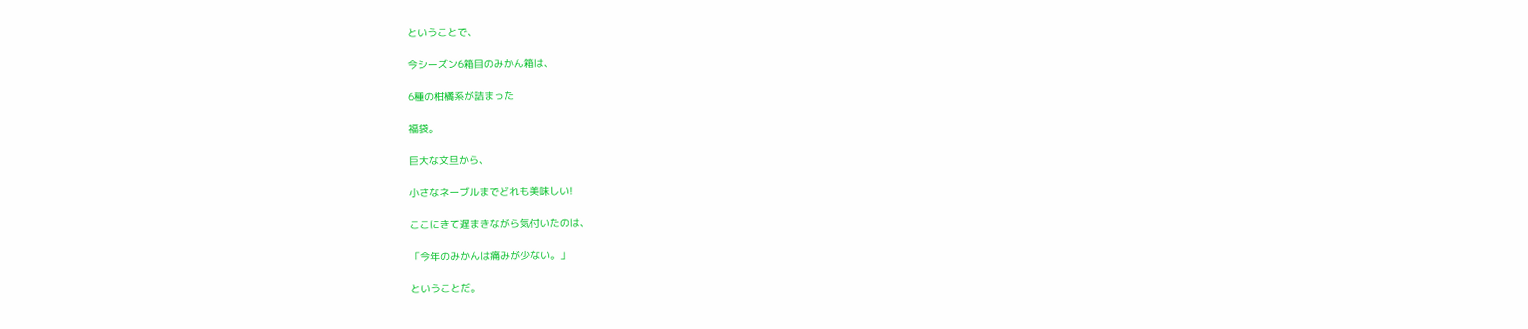ということで、

今シーズン6箱目のみかん箱は、

6種の柑橘系が詰まった

福袋。

巨大な文旦から、

小さなネーブルまでどれも美味しい!

ここにきて遅まきながら気付いたのは、

「今年のみかんは痛みが少ない。」

ということだ。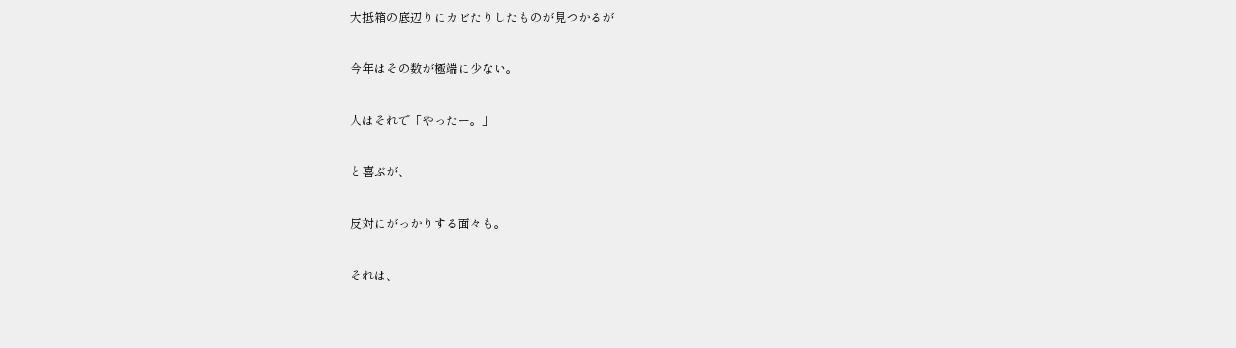大抵箱の底辺りにカビたりしたものが見つかるが

今年はその数が極端に少ない。

人はそれで「やったー。」

と喜ぶが、

反対にがっかりする面々も。

それは、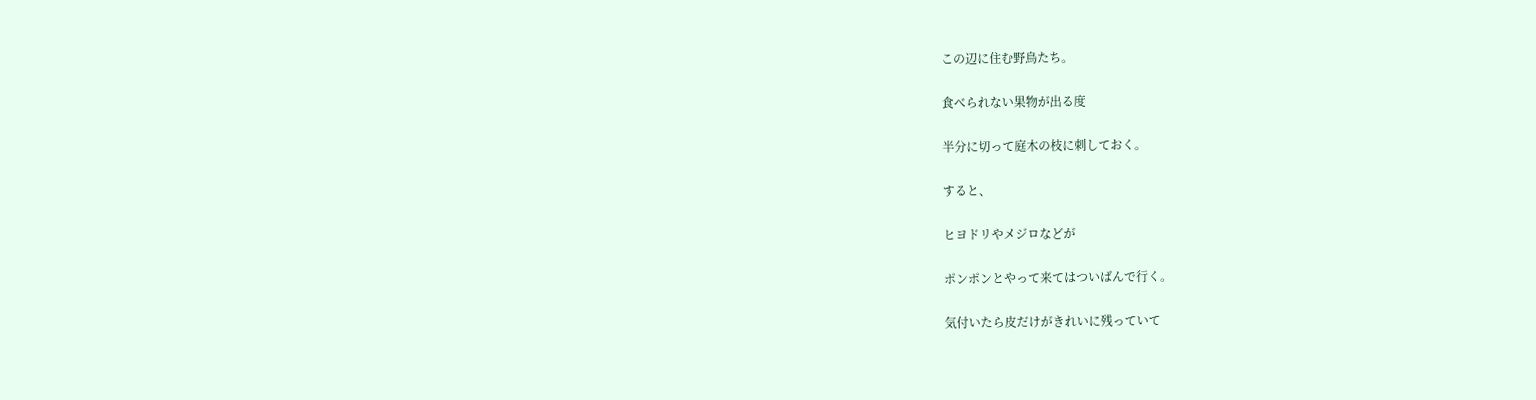この辺に住む野鳥たち。

食べられない果物が出る度

半分に切って庭木の枝に刺しておく。

すると、

ヒヨドリやメジロなどが

ポンポンとやって来てはついばんで行く。

気付いたら皮だけがきれいに残っていて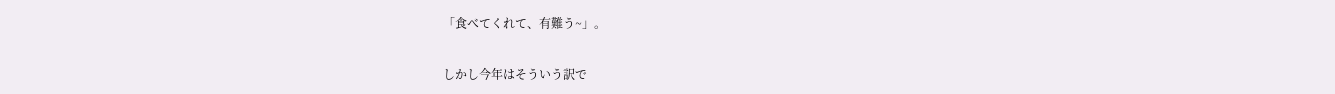「食べてくれて、有難う~」。

しかし今年はそういう訳で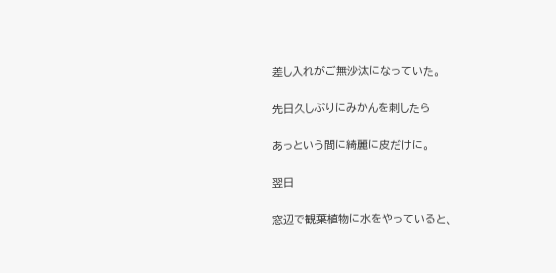差し入れがご無沙汰になっていた。

先日久しぶりにみかんを刺したら

あっという間に綺麗に皮だけに。

翌日

窓辺で観葉植物に水をやっていると、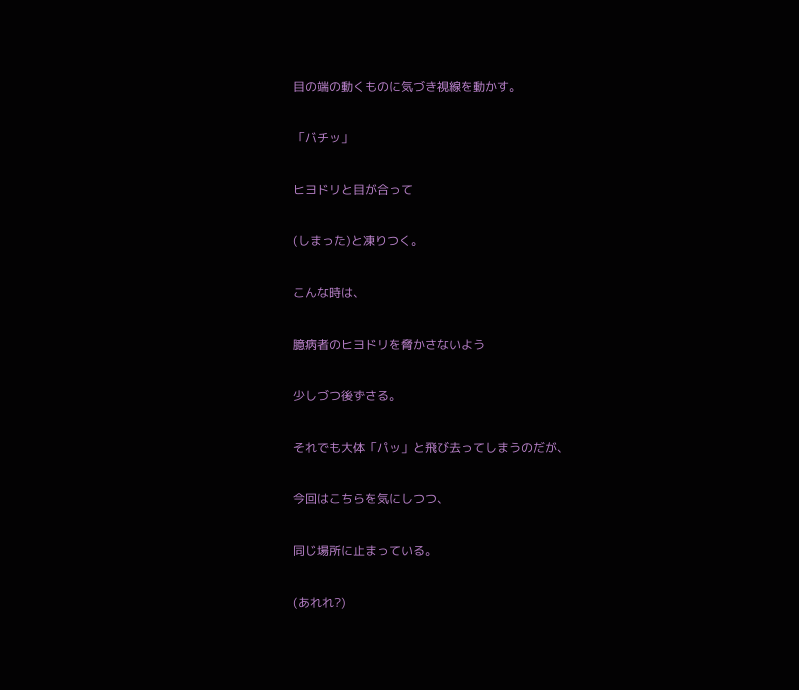目の端の動くものに気づき視線を動かす。

「バチッ」

ヒヨドリと目が合って

(しまった)と凍りつく。

こんな時は、

臆病者のヒヨドリを脅かさないよう

少しづつ後ずさる。

それでも大体「パッ」と飛び去ってしまうのだが、

今回はこちらを気にしつつ、

同じ場所に止まっている。

(あれれ?)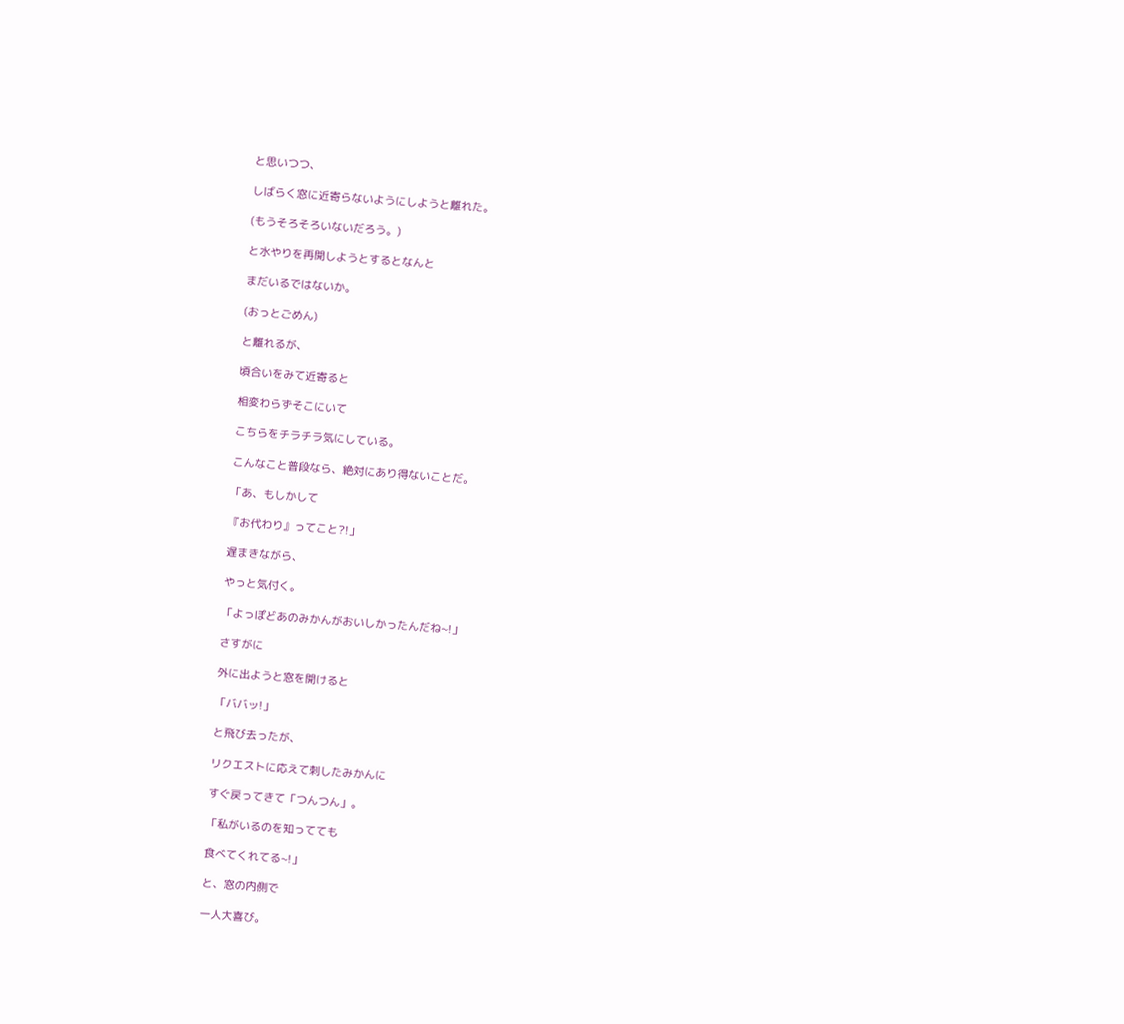と思いつつ、

しばらく窓に近寄らないようにしようと離れた。

(もうそろそろいないだろう。)

と水やりを再開しようとするとなんと

まだいるではないか。

(おっとごめん)

と離れるが、

頃合いをみて近寄ると

相変わらずそこにいて

こちらをチラチラ気にしている。

こんなこと普段なら、絶対にあり得ないことだ。

「あ、もしかして

『お代わり』ってこと?!」

遅まきながら、

やっと気付く。

「よっぽどあのみかんがおいしかったんだね~!」

さすがに

外に出ようと窓を開けると

「ババッ!」

と飛び去ったが、

リクエストに応えて刺したみかんに

すぐ戻ってきて「つんつん」。

「私がいるのを知ってても

食べてくれてる~!」

と、窓の内側で

一人大喜び。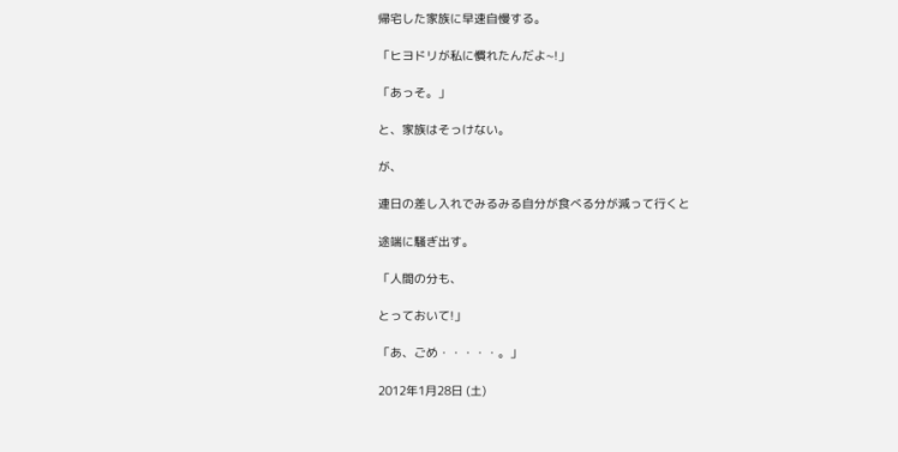帰宅した家族に早速自慢する。

「ヒヨドリが私に慣れたんだよ~!」

「あっそ。」

と、家族はそっけない。

が、

連日の差し入れでみるみる自分が食べる分が減って行くと

途端に騒ぎ出す。

「人間の分も、

とっておいて!」

「あ、ごめ・・・・・。」

2012年1月28日 (土)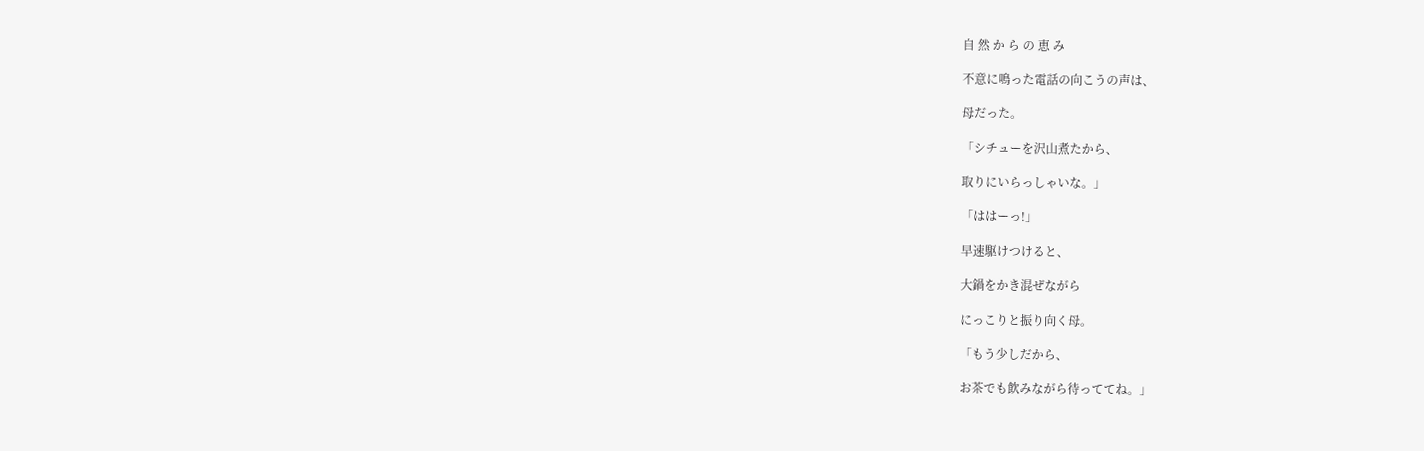自 然 か ら の 恵 み

不意に鳴った電話の向こうの声は、

母だった。

「シチューを沢山煮たから、

取りにいらっしゃいな。」

「ははーっ!」

早速駆けつけると、

大鍋をかき混ぜながら

にっこりと振り向く母。

「もう少しだから、

お茶でも飲みながら待っててね。」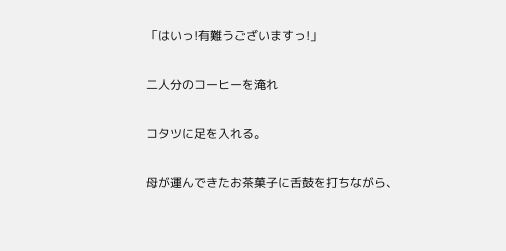「はいっ!有難うございますっ!」

二人分のコーヒーを淹れ

コタツに足を入れる。

母が運んできたお茶菓子に舌鼓を打ちながら、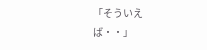「そういえば・・」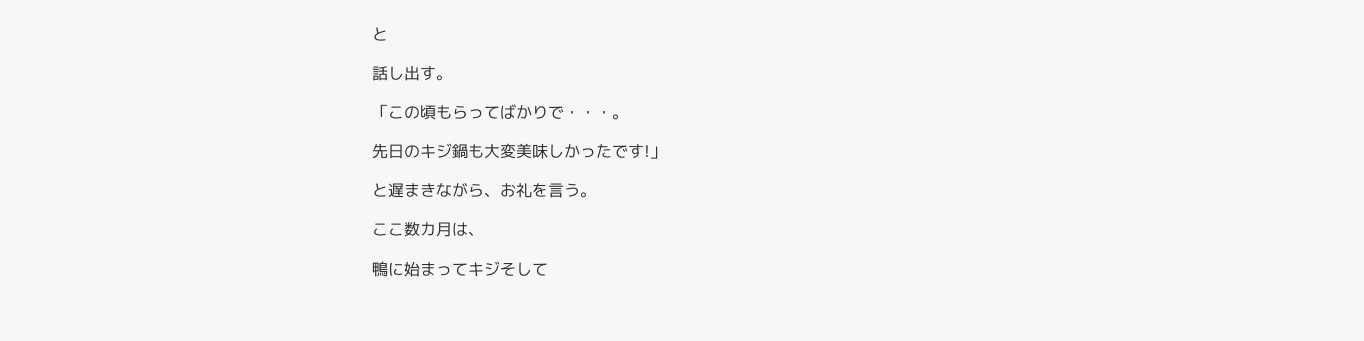と

話し出す。

「この頃もらってばかりで・・・。

先日のキジ鍋も大変美味しかったです!」

と遅まきながら、お礼を言う。

ここ数カ月は、

鴨に始まってキジそして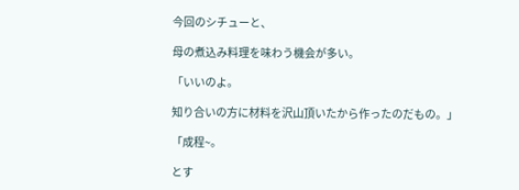今回のシチューと、

母の煮込み料理を味わう機会が多い。

「いいのよ。

知り合いの方に材料を沢山頂いたから作ったのだもの。」

「成程~。

とす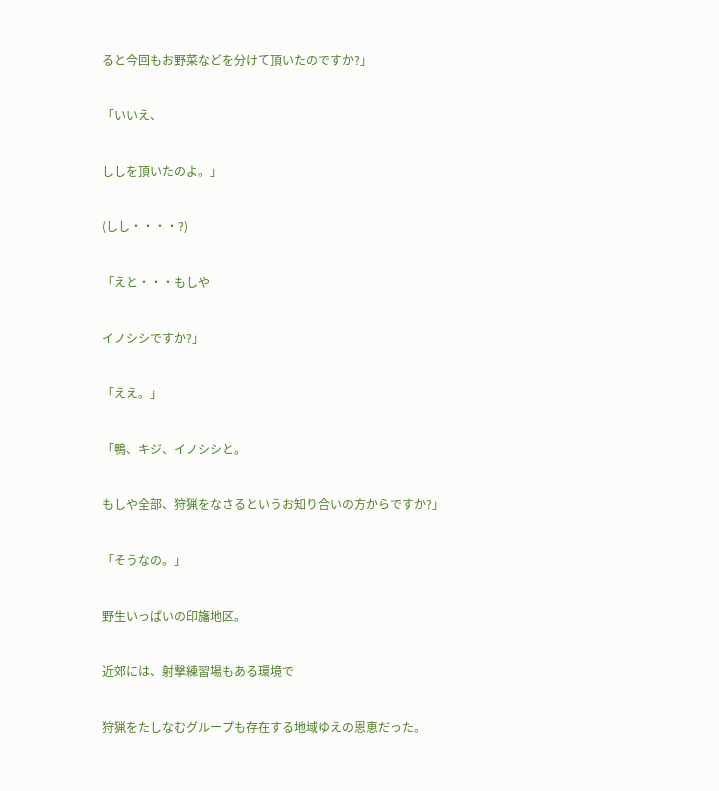ると今回もお野菜などを分けて頂いたのですか?」

「いいえ、

ししを頂いたのよ。」

(しし・・・・?)

「えと・・・もしや

イノシシですか?」

「ええ。」

「鴨、キジ、イノシシと。

もしや全部、狩猟をなさるというお知り合いの方からですか?」

「そうなの。」

野生いっぱいの印旛地区。

近郊には、射撃練習場もある環境で

狩猟をたしなむグループも存在する地域ゆえの恩恵だった。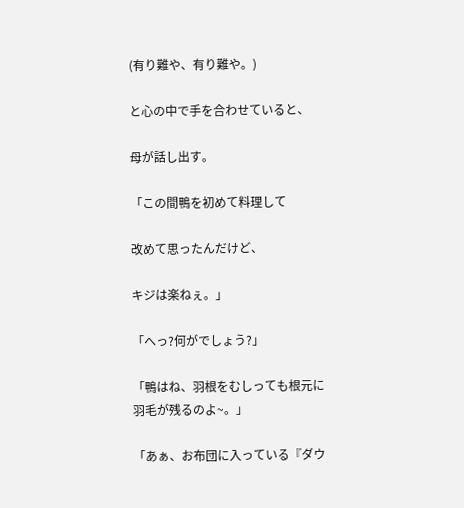(有り難や、有り難や。)

と心の中で手を合わせていると、

母が話し出す。

「この間鴨を初めて料理して

改めて思ったんだけど、

キジは楽ねぇ。」

「へっ?何がでしょう?」

「鴨はね、羽根をむしっても根元に羽毛が残るのよ~。」

「あぁ、お布団に入っている『ダウ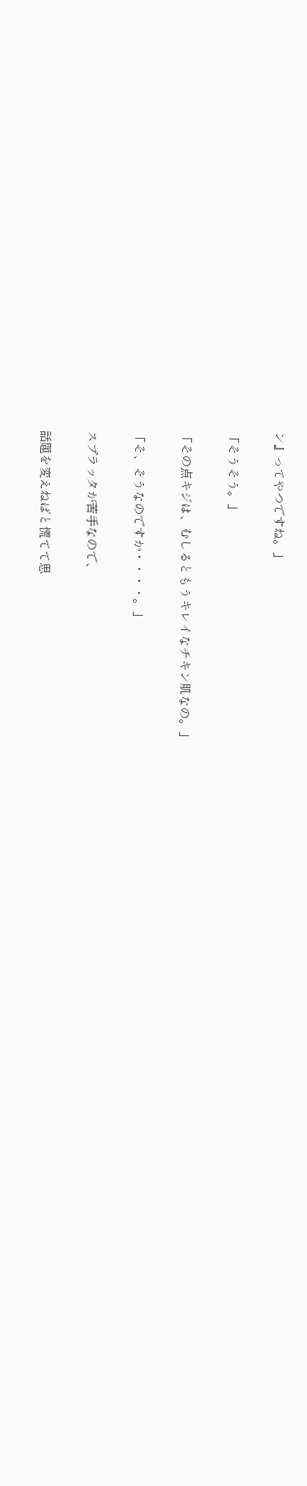ン』ってやつですね。」

「そうそう。」

「その点キジは、むしるともうキレイなチキン肌なの。」

「そ、そうなのですか・・・・。」

スプラッタが苦手なので、

話題を変えねばと慌てて思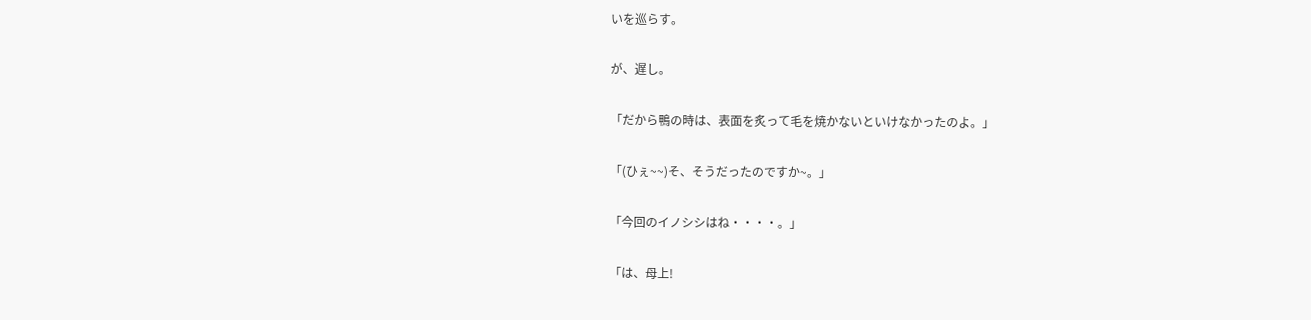いを巡らす。

が、遅し。

「だから鴨の時は、表面を炙って毛を焼かないといけなかったのよ。」

「(ひぇ~~)そ、そうだったのですか~。」

「今回のイノシシはね・・・・。」

「は、母上!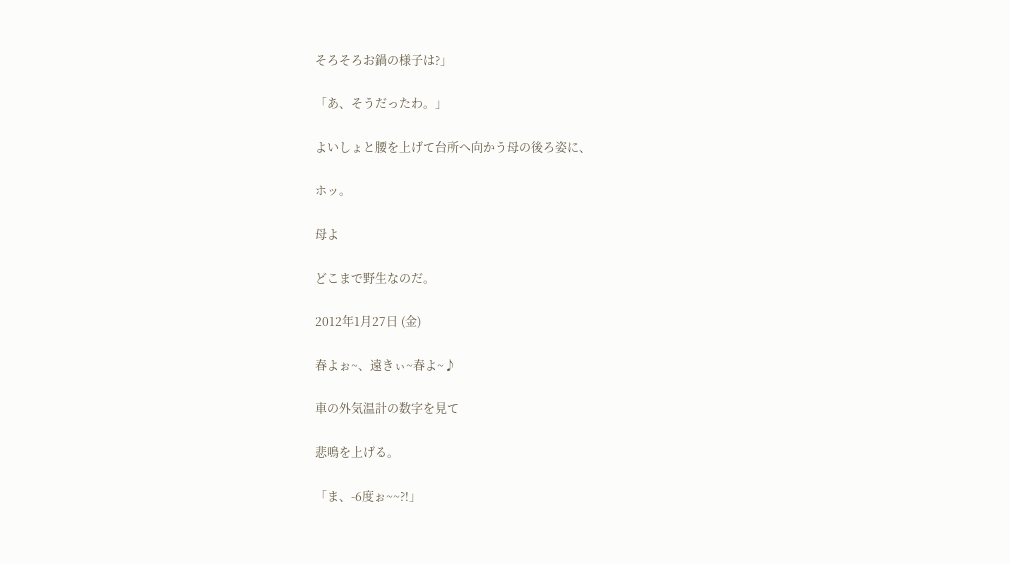そろそろお鍋の様子は?」

「あ、そうだったわ。」

よいしょと腰を上げて台所へ向かう母の後ろ姿に、

ホッ。

母よ

どこまで野生なのだ。

2012年1月27日 (金)

春よぉ~、遠きぃ~春よ~♪

車の外気温計の数字を見て

悲鳴を上げる。

「ま、-6度ぉ~~?!」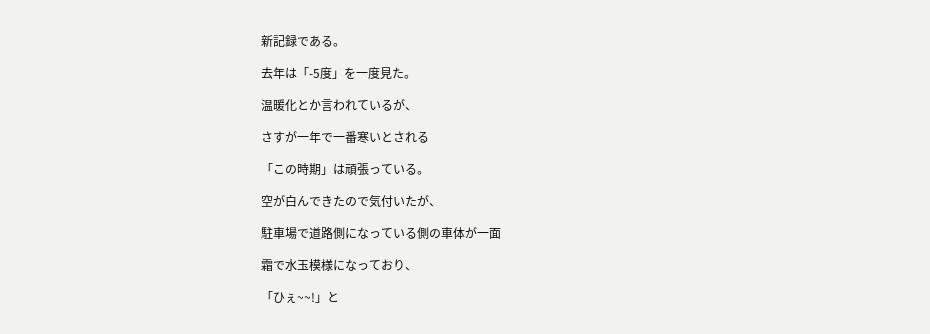新記録である。

去年は「-5度」を一度見た。

温暖化とか言われているが、

さすが一年で一番寒いとされる

「この時期」は頑張っている。

空が白んできたので気付いたが、

駐車場で道路側になっている側の車体が一面

霜で水玉模様になっており、

「ひぇ~~!」と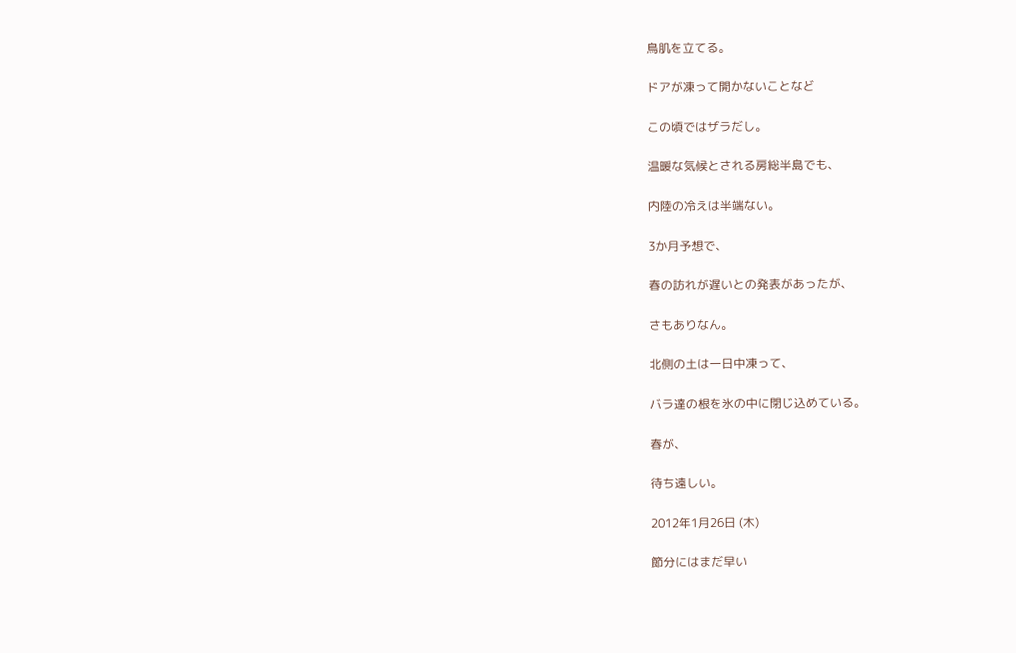鳥肌を立てる。

ドアが凍って開かないことなど

この頃ではザラだし。

温暖な気候とされる房総半島でも、

内陸の冷えは半端ない。

3か月予想で、

春の訪れが遅いとの発表があったが、

さもありなん。

北側の土は一日中凍って、

バラ達の根を氷の中に閉じ込めている。

春が、

待ち遠しい。

2012年1月26日 (木)

節分にはまだ早い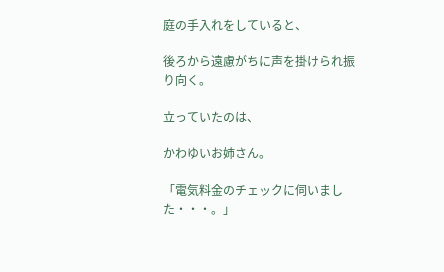庭の手入れをしていると、

後ろから遠慮がちに声を掛けられ振り向く。

立っていたのは、

かわゆいお姉さん。

「電気料金のチェックに伺いました・・・。」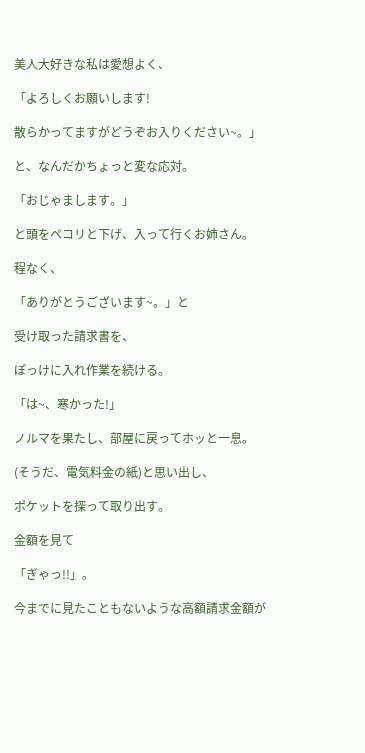美人大好きな私は愛想よく、

「よろしくお願いします!

散らかってますがどうぞお入りください~。」

と、なんだかちょっと変な応対。

「おじゃまします。」

と頭をペコリと下げ、入って行くお姉さん。

程なく、

「ありがとうございます~。」と

受け取った請求書を、

ぽっけに入れ作業を続ける。

「は~、寒かった!」

ノルマを果たし、部屋に戻ってホッと一息。

(そうだ、電気料金の紙)と思い出し、

ポケットを探って取り出す。

金額を見て

「ぎゃっ!!」。

今までに見たこともないような高額請求金額が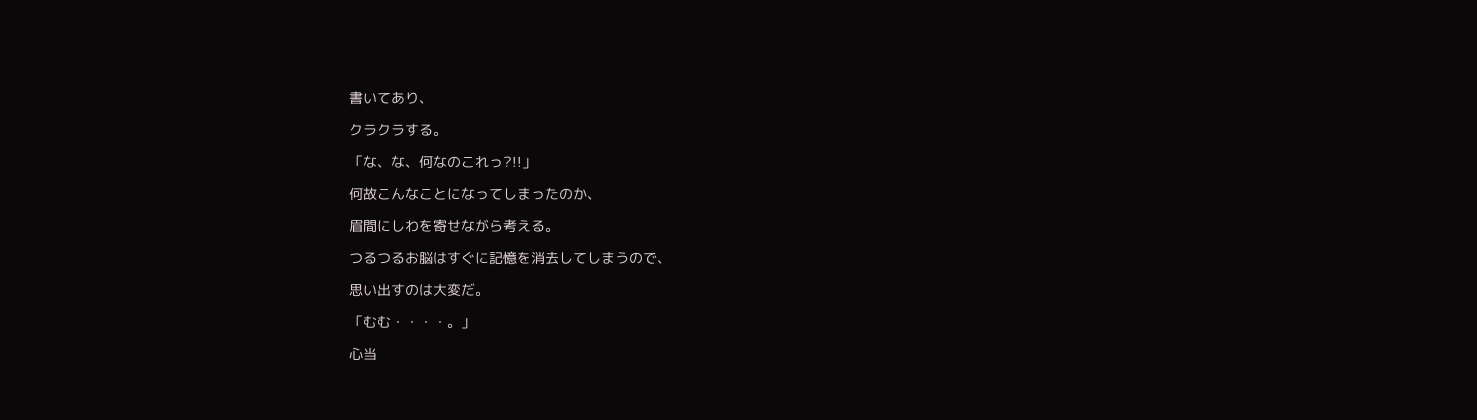書いてあり、

クラクラする。

「な、な、何なのこれっ?!!」

何故こんなことになってしまったのか、

眉間にしわを寄せながら考える。

つるつるお脳はすぐに記憶を消去してしまうので、

思い出すのは大変だ。

「むむ・・・・。」

心当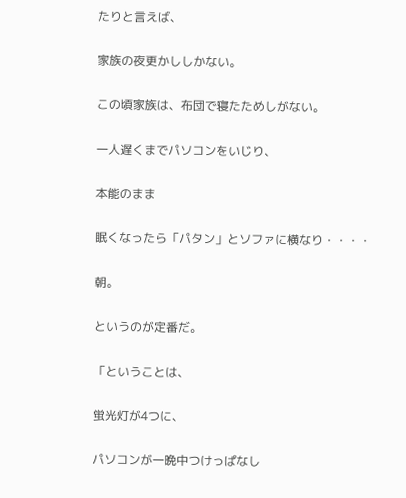たりと言えば、

家族の夜更かししかない。

この頃家族は、布団で寝たためしがない。

一人遅くまでパソコンをいじり、

本能のまま

眠くなったら「パタン」とソファに横なり・・・・

朝。

というのが定番だ。

「ということは、

蛍光灯が4つに、

パソコンが一晩中つけっぱなし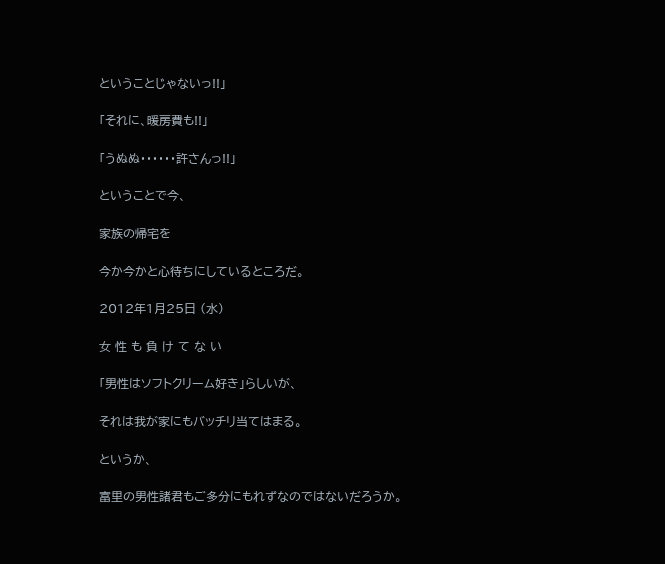ということじゃないっ!!」

「それに、暖房費も!!」

「うぬぬ・・・・・・許さんっ!!」

ということで今、

家族の帰宅を

今か今かと心待ちにしているところだ。

2012年1月25日 (水)

女 性 も 負 け て な い

「男性はソフトクリーム好き」らしいが、

それは我が家にもバッチリ当てはまる。

というか、

富里の男性諸君もご多分にもれずなのではないだろうか。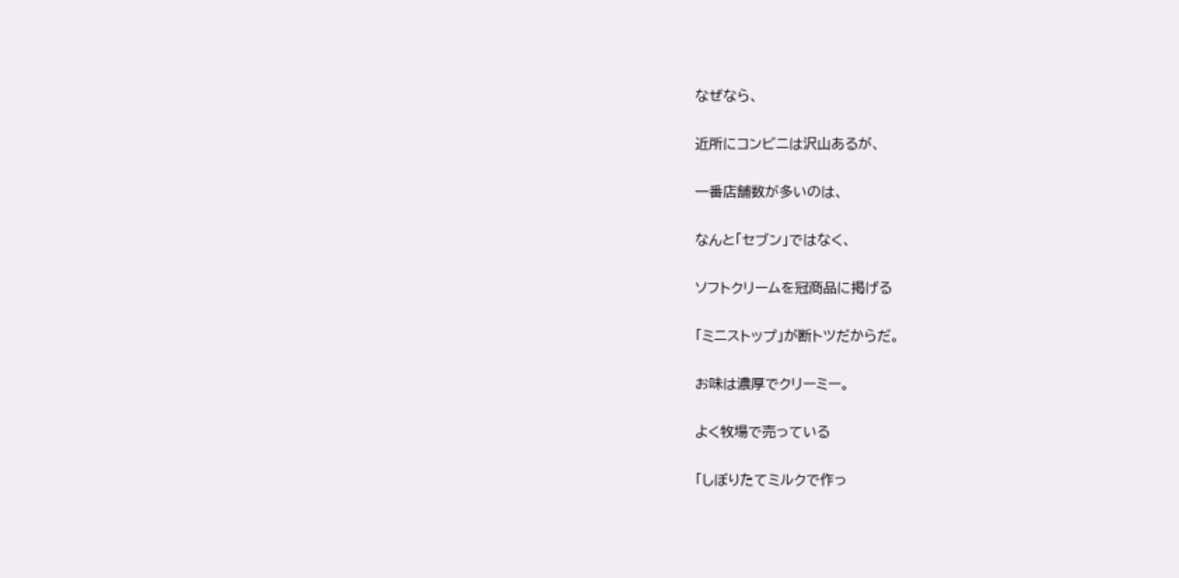なぜなら、

近所にコンビニは沢山あるが、

一番店舗数が多いのは、

なんと「セブン」ではなく、

ソフトクリームを冠商品に掲げる

「ミニストップ」が断トツだからだ。

お味は濃厚でクリーミー。

よく牧場で売っている

「しぼりたてミルクで作っ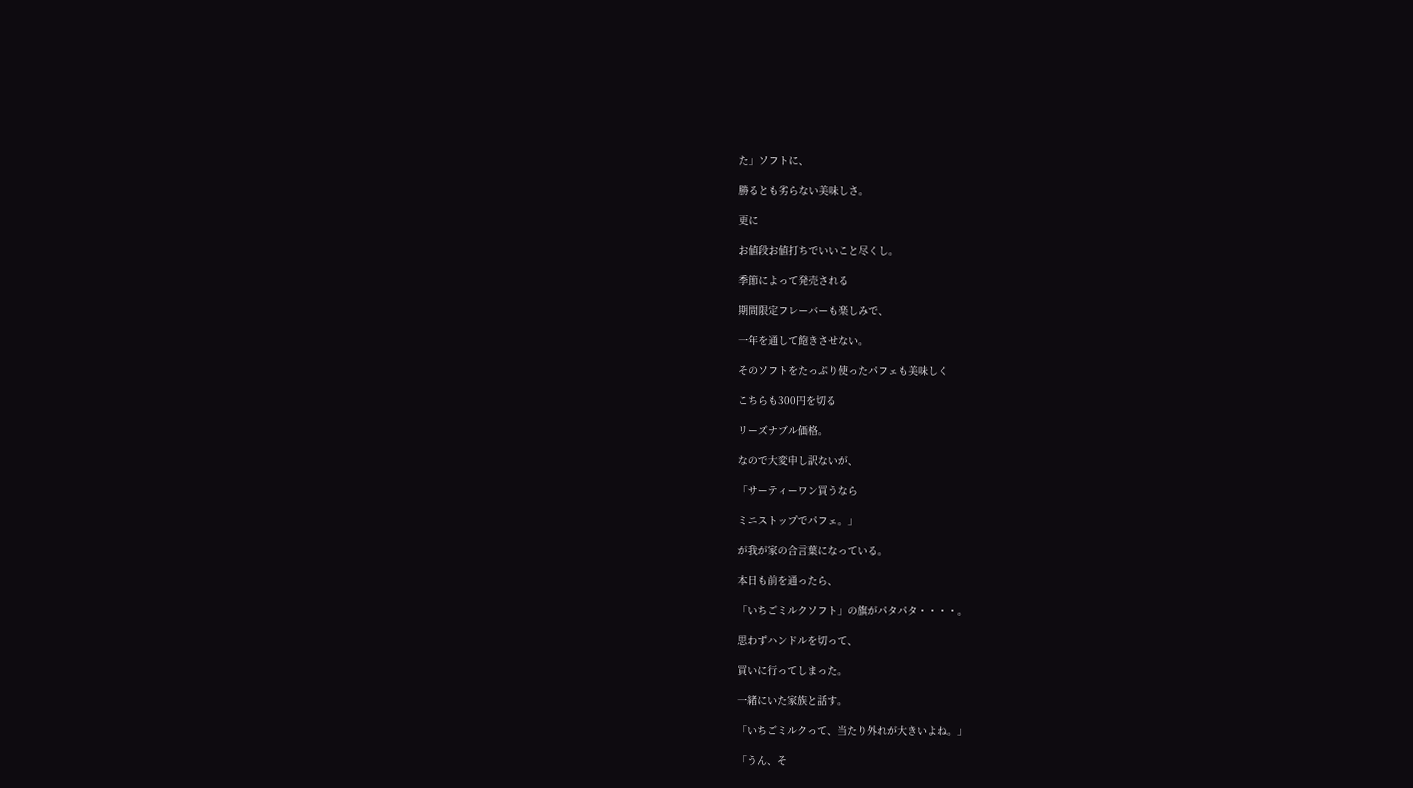た」ソフトに、

勝るとも劣らない美味しさ。

更に

お値段お値打ちでいいこと尽くし。

季節によって発売される

期間限定フレーバーも楽しみで、

一年を通して飽きさせない。

そのソフトをたっぷり使ったパフェも美味しく

こちらも300円を切る

リーズナブル価格。

なので大変申し訳ないが、

「サーティーワン買うなら

ミニストップでパフェ。」

が我が家の合言葉になっている。

本日も前を通ったら、

「いちごミルクソフト」の旗がパタパタ・・・・。

思わずハンドルを切って、

買いに行ってしまった。

一緒にいた家族と話す。

「いちごミルクって、当たり外れが大きいよね。」

「うん、そ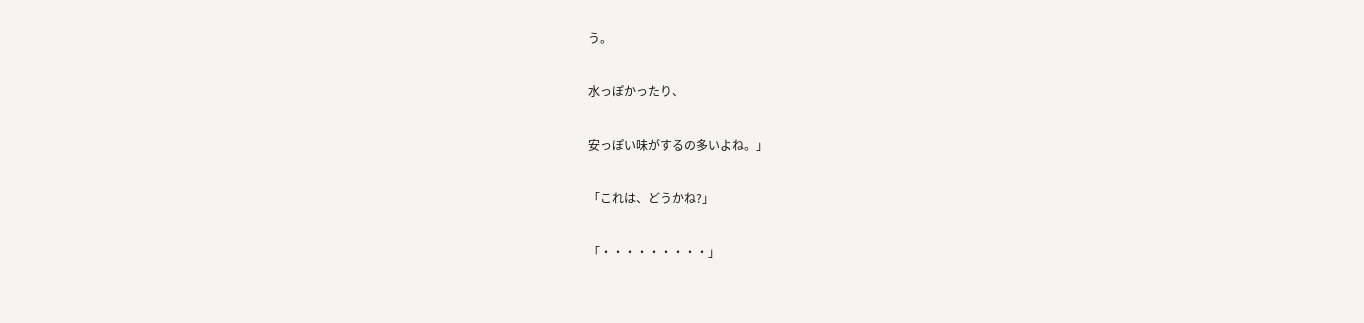う。

水っぽかったり、

安っぽい味がするの多いよね。」

「これは、どうかね?」

「・・・・・・・・・」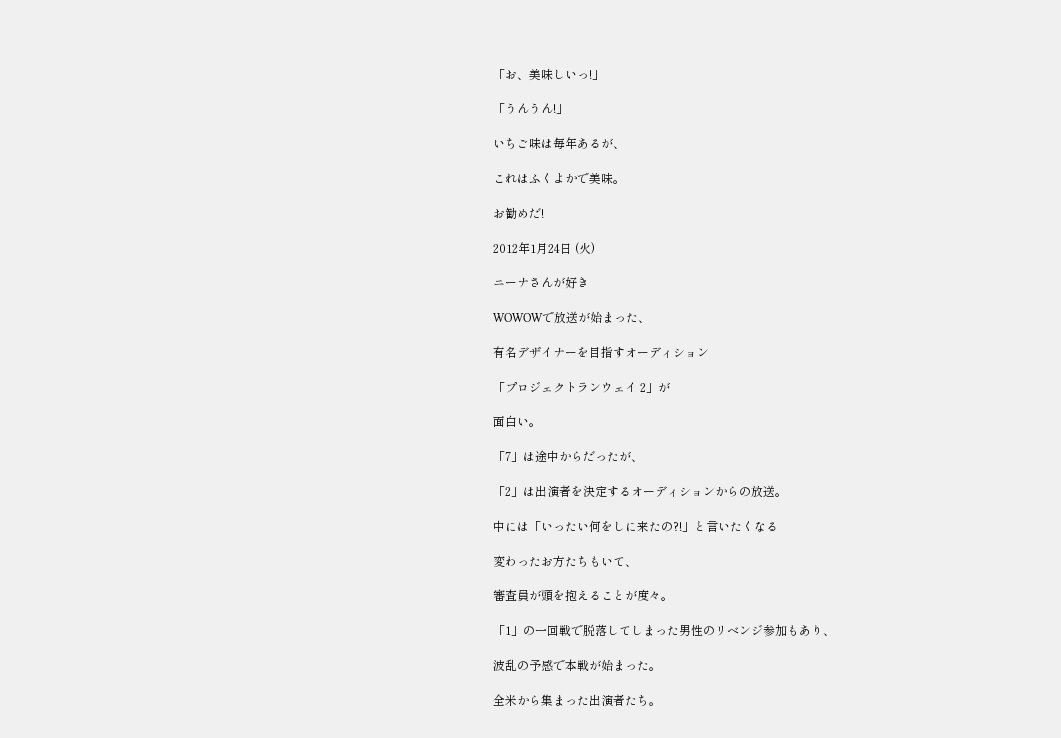「お、美味しいっ!」

「うんうん!」

いちご味は毎年あるが、

これはふくよかで美味。

お勧めだ!

2012年1月24日 (火)

ニーナさんが好き

WOWOWで放送が始まった、

有名デザイナーを目指すオーディション

「プロジェクトランウェイ 2」が

面白い。

「7」は途中からだったが、

「2」は出演者を決定するオーディションからの放送。

中には「いったい何をしに来たの?!」と言いたくなる

変わったお方たちもいて、

審査員が頭を抱えることが度々。

「1」の一回戦で脱落してしまった男性のリベンジ参加もあり、

波乱の予感で本戦が始まった。

全米から集まった出演者たち。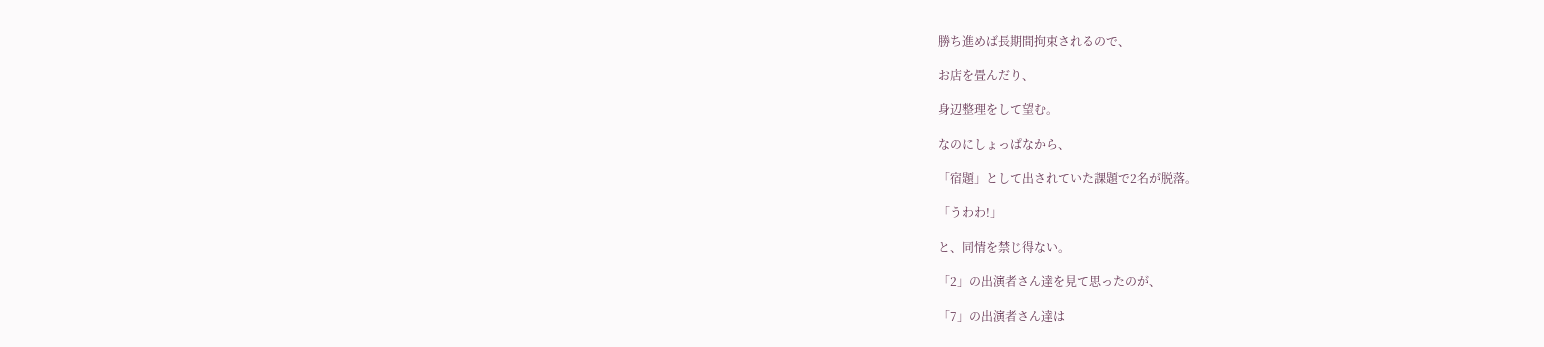勝ち進めば長期間拘束されるので、

お店を畳んだり、

身辺整理をして望む。

なのにしょっぱなから、

「宿題」として出されていた課題で2名が脱落。

「うわわ!」

と、同情を禁じ得ない。

「2」の出演者さん達を見て思ったのが、

「7」の出演者さん達は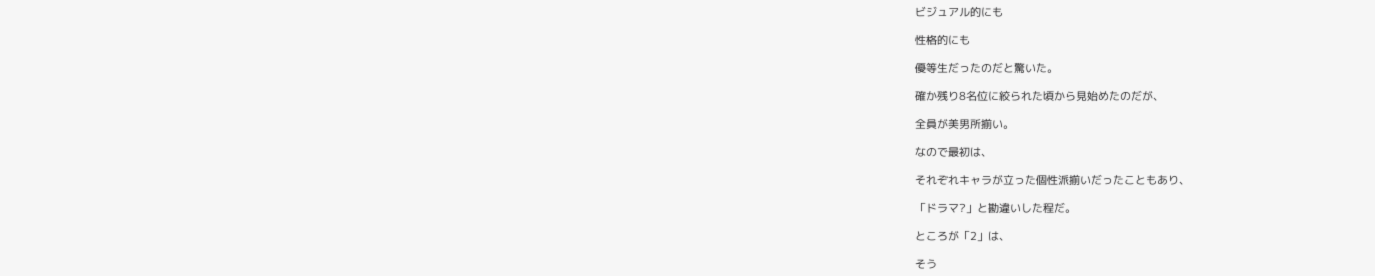ビジュアル的にも

性格的にも

優等生だったのだと驚いた。

確か残り8名位に絞られた頃から見始めたのだが、

全員が美男所揃い。

なので最初は、

それぞれキャラが立った個性派揃いだったこともあり、

「ドラマ?」と勘違いした程だ。

ところが「2」は、

そう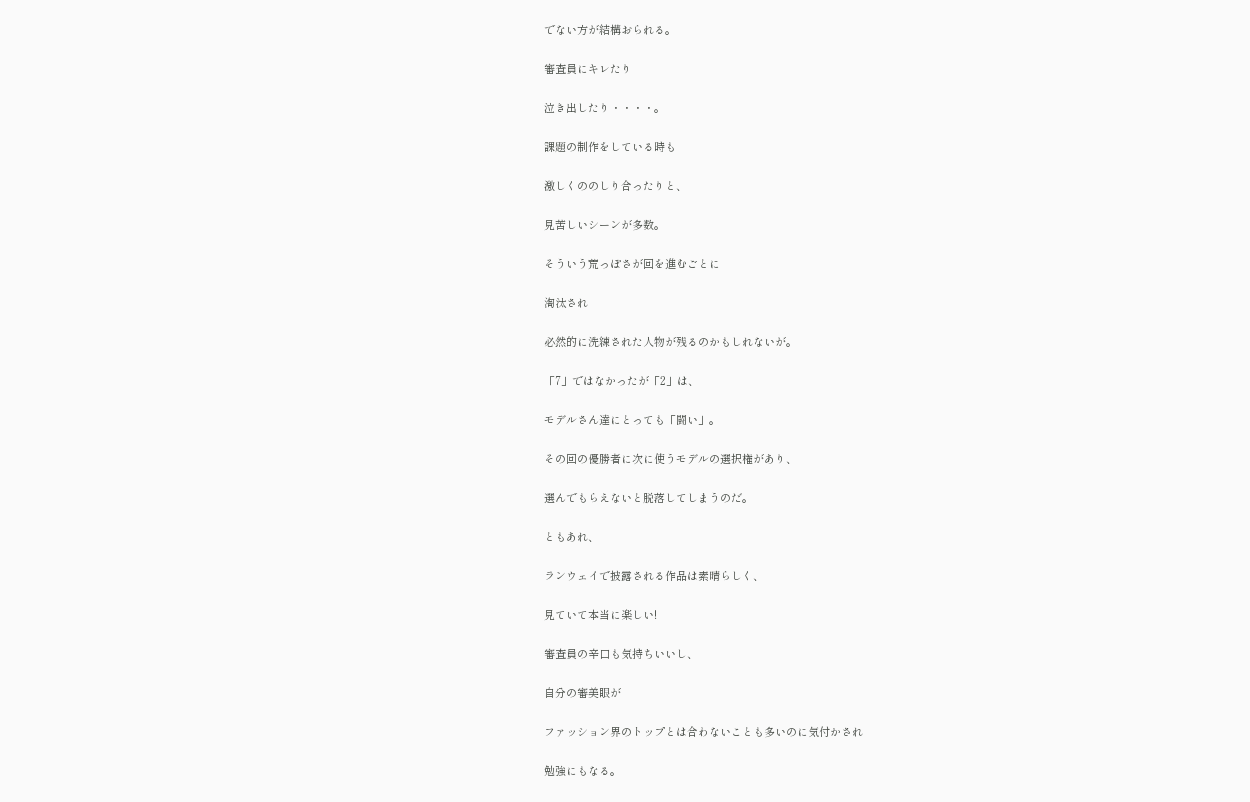でない方が結構おられる。

審査員にキレたり

泣き出したり・・・・。

課題の制作をしている時も

激しくののしり合ったりと、

見苦しいシーンが多数。

そういう荒っぽさが回を進むごとに

淘汰され

必然的に洗練された人物が残るのかもしれないが。

「7」ではなかったが「2」は、

モデルさん達にとっても「闘い」。

その回の優勝者に次に使うモデルの選択権があり、

選んでもらえないと脱落してしまうのだ。

ともあれ、

ランウェイで披露される作品は素晴らしく、

見ていて本当に楽しい!

審査員の辛口も気持ちいいし、

自分の審美眼が

ファッション界のトップとは合わないことも多いのに気付かされ

勉強にもなる。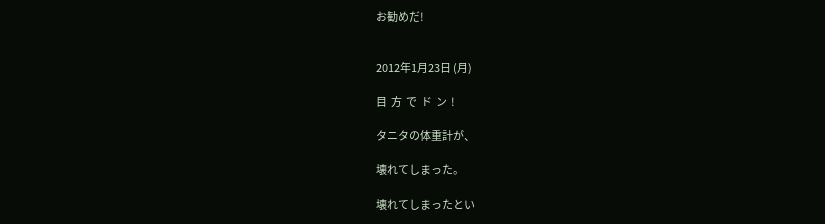お勧めだ!


2012年1月23日 (月)

目  方  で  ド  ン  !

タニタの体重計が、

壊れてしまった。

壊れてしまったとい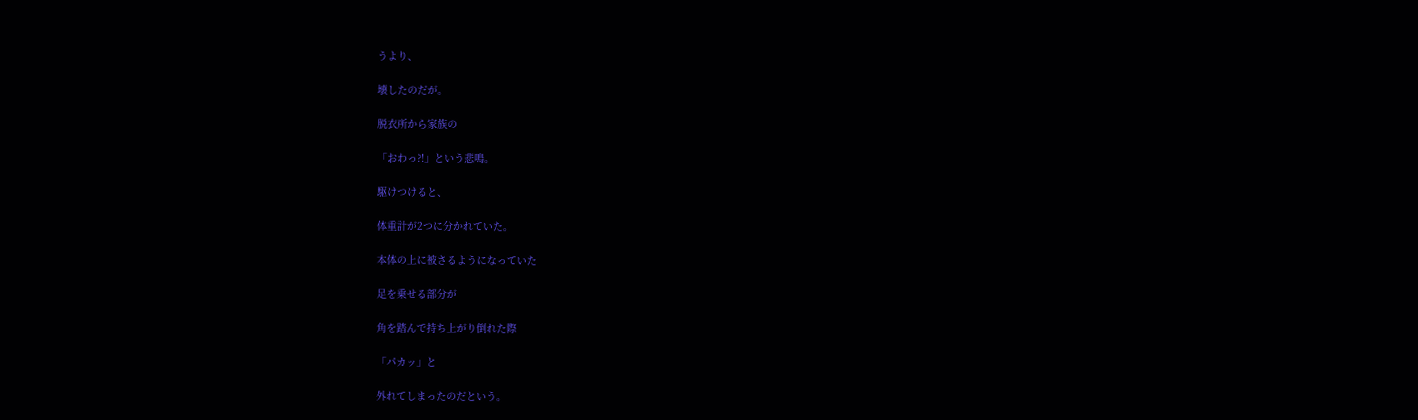うより、

壊したのだが。

脱衣所から家族の

「おわっ?!」という悲鳴。

駆けつけると、

体重計が2つに分かれていた。

本体の上に被さるようになっていた

足を乗せる部分が

角を踏んで持ち上がり倒れた際

「パカッ」と

外れてしまったのだという。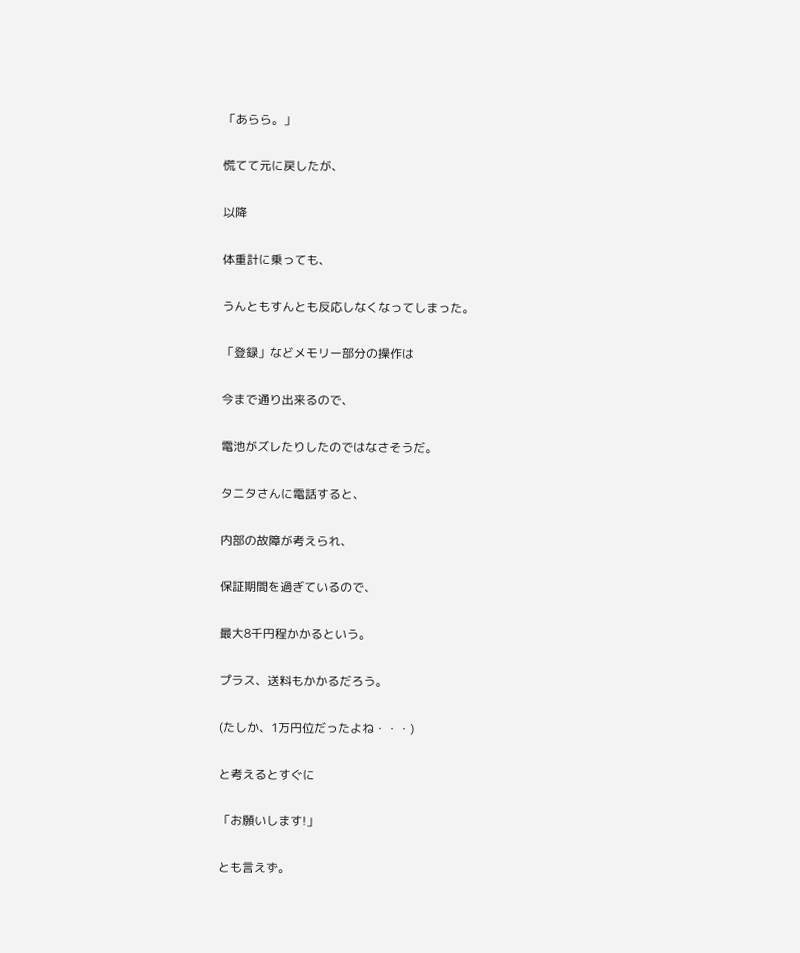「あらら。」

慌てて元に戻したが、

以降

体重計に乗っても、

うんともすんとも反応しなくなってしまった。

「登録」などメモリー部分の操作は

今まで通り出来るので、

電池がズレたりしたのではなさそうだ。

タニタさんに電話すると、

内部の故障が考えられ、

保証期間を過ぎているので、

最大8千円程かかるという。

プラス、送料もかかるだろう。

(たしか、1万円位だったよね・・・)

と考えるとすぐに

「お願いします!」

とも言えず。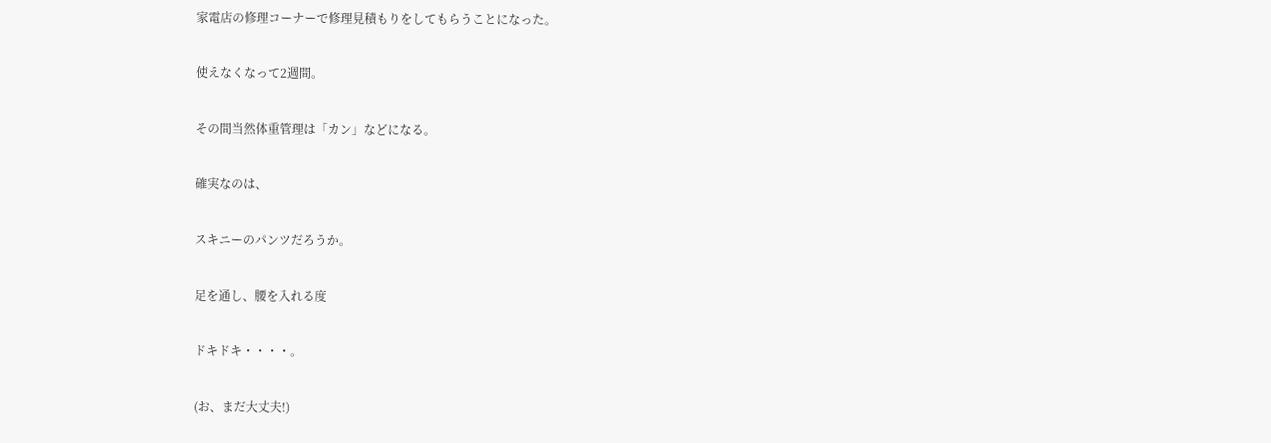家電店の修理コーナーで修理見積もりをしてもらうことになった。

使えなくなって2週間。

その間当然体重管理は「カン」などになる。

確実なのは、

スキニーのパンツだろうか。

足を通し、腰を入れる度

ドキドキ・・・・。

(お、まだ大丈夫!)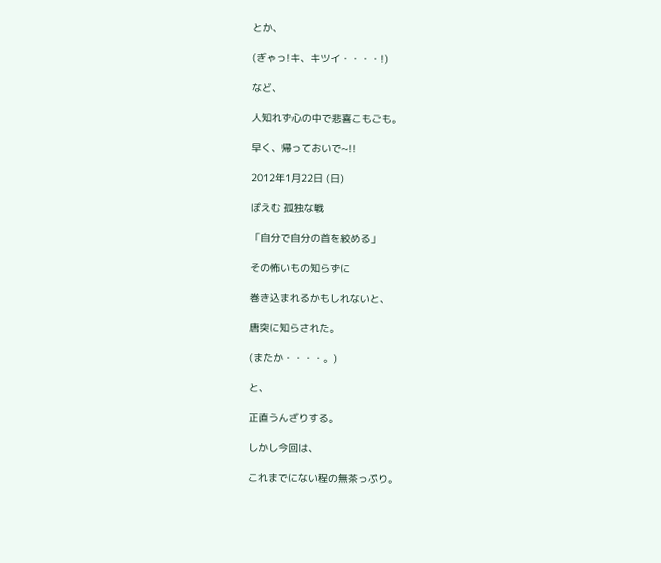とか、

(ぎゃっ!キ、キツイ・・・・!)

など、

人知れず心の中で悲喜こもごも。

早く、帰っておいで~!!

2012年1月22日 (日)

ぽえむ 孤独な戦

「自分で自分の首を絞める」

その怖いもの知らずに

巻き込まれるかもしれないと、

唐突に知らされた。

(またか・・・・。)

と、

正直うんざりする。

しかし今回は、

これまでにない程の無茶っぷり。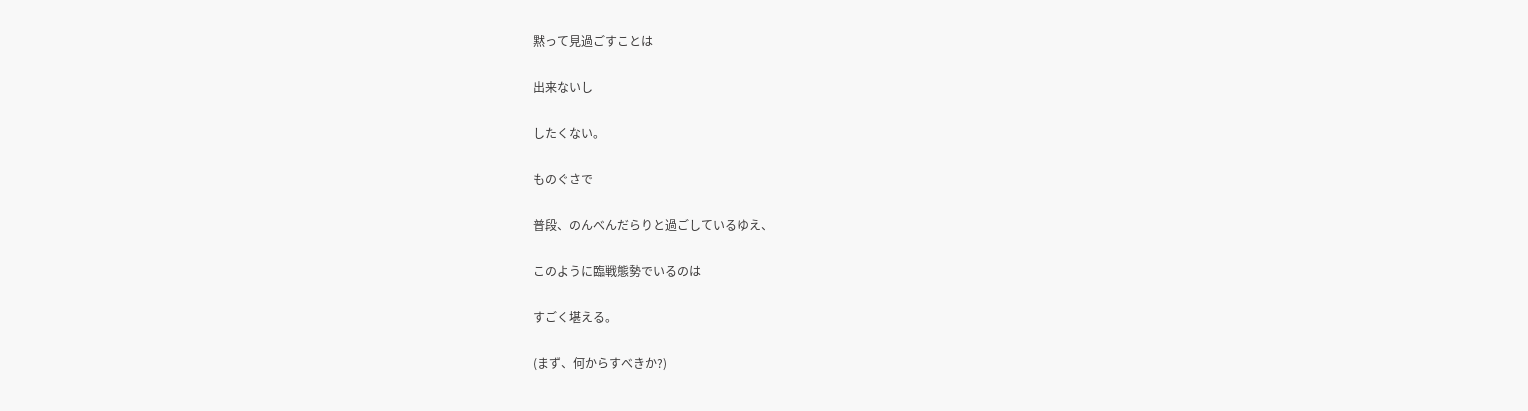黙って見過ごすことは

出来ないし

したくない。

ものぐさで

普段、のんべんだらりと過ごしているゆえ、

このように臨戦態勢でいるのは

すごく堪える。

(まず、何からすべきか?)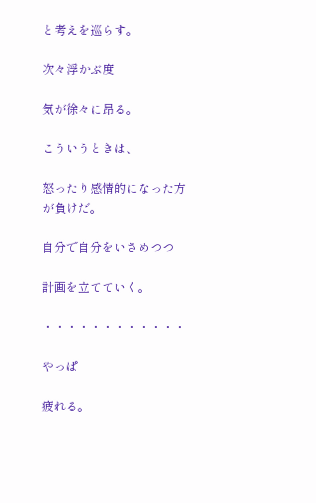と考えを巡らす。

次々浮かぶ度

気が徐々に昂る。

こういうときは、

怒ったり感情的になった方が負けだ。

自分で自分をいさめつつ

計画を立てていく。

・・・・・・・・・・・・

やっぱ

疲れる。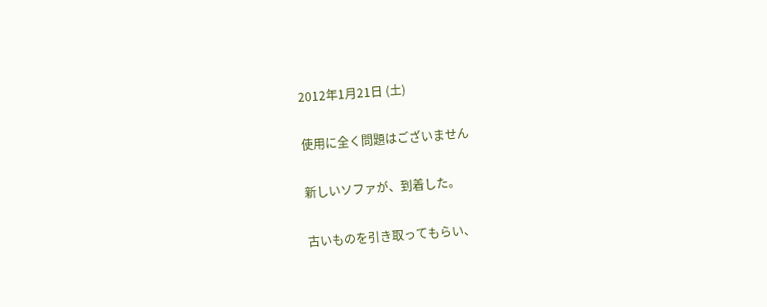2012年1月21日 (土)

使用に全く問題はございません

新しいソファが、到着した。

古いものを引き取ってもらい、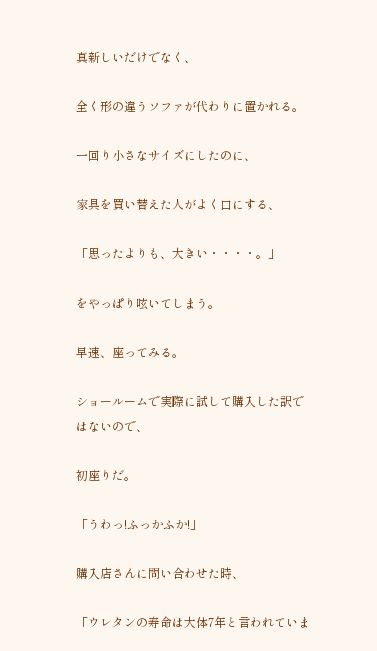真新しいだけでなく、

全く形の違うソファが代わりに置かれる。

一回り小さなサイズにしたのに、

家具を買い替えた人がよく口にする、

「思ったよりも、大きい・・・・。」

をやっぱり呟いてしまう。

早速、座ってみる。

ショールームで実際に試して購入した訳ではないので、

初座りだ。

「うわっ!ふっかふか!」

購入店さんに問い合わせた時、

「ウレタンの寿命は大体7年と言われていま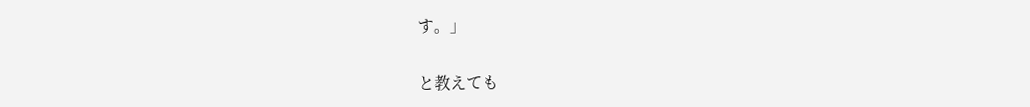す。」

と教えても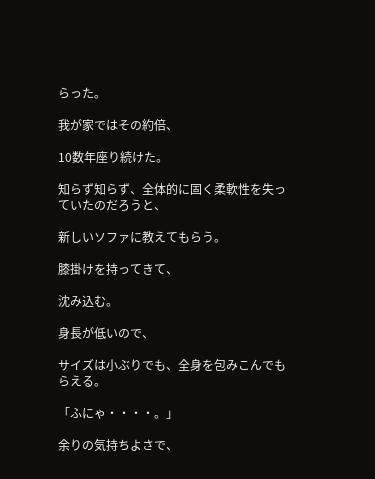らった。

我が家ではその約倍、

10数年座り続けた。

知らず知らず、全体的に固く柔軟性を失っていたのだろうと、

新しいソファに教えてもらう。

膝掛けを持ってきて、

沈み込む。

身長が低いので、

サイズは小ぶりでも、全身を包みこんでもらえる。

「ふにゃ・・・・。」

余りの気持ちよさで、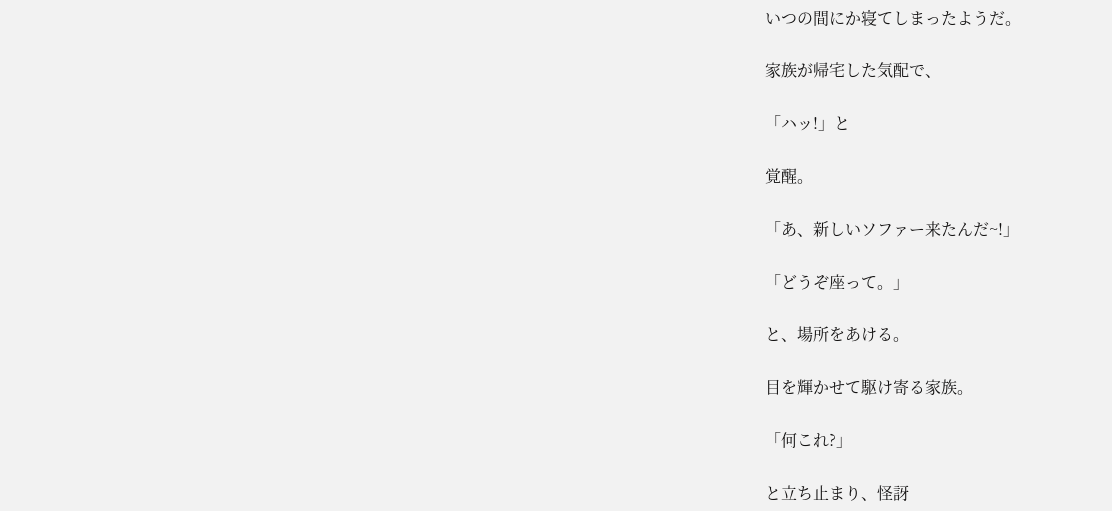いつの間にか寝てしまったようだ。

家族が帰宅した気配で、

「ハッ!」と

覚醒。

「あ、新しいソファー来たんだ~!」

「どうぞ座って。」

と、場所をあける。

目を輝かせて駆け寄る家族。

「何これ?」

と立ち止まり、怪訝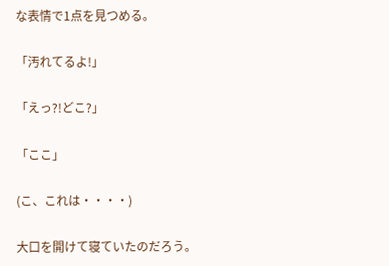な表情で1点を見つめる。

「汚れてるよ!」

「えっ?!どこ?」

「ここ」

(こ、これは・・・・)

大口を開けて寝ていたのだろう。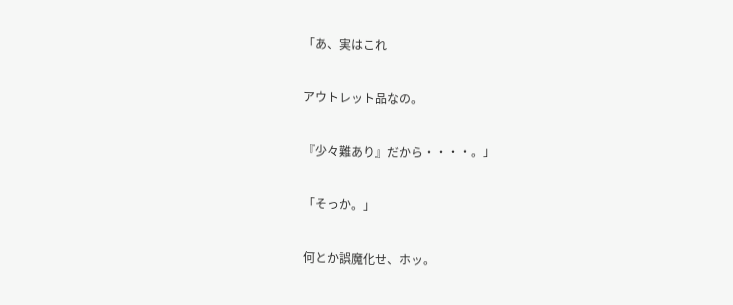「あ、実はこれ

アウトレット品なの。

『少々難あり』だから・・・・。」

「そっか。」

何とか誤魔化せ、ホッ。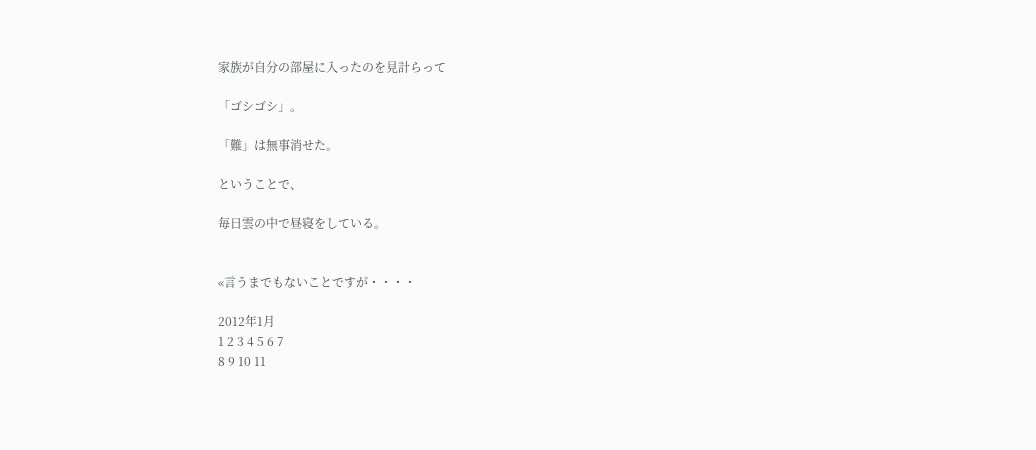家族が自分の部屋に入ったのを見計らって

「ゴシゴシ」。

「難」は無事消せた。

ということで、

毎日雲の中で昼寝をしている。


«言うまでもないことですが・・・・

2012年1月
1 2 3 4 5 6 7
8 9 10 11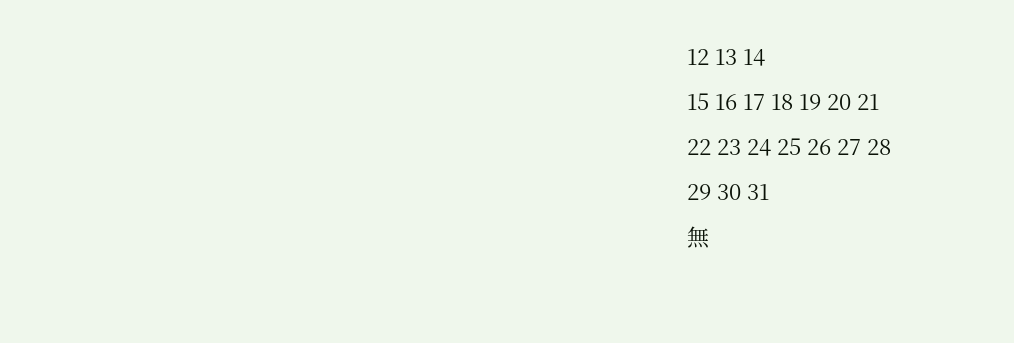12 13 14
15 16 17 18 19 20 21
22 23 24 25 26 27 28
29 30 31
無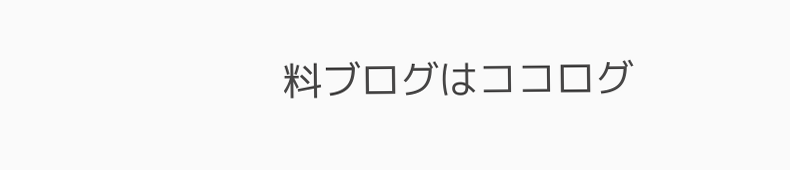料ブログはココログ